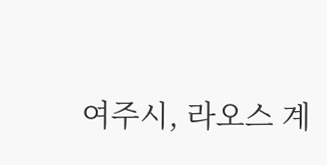여주시, 라오스 계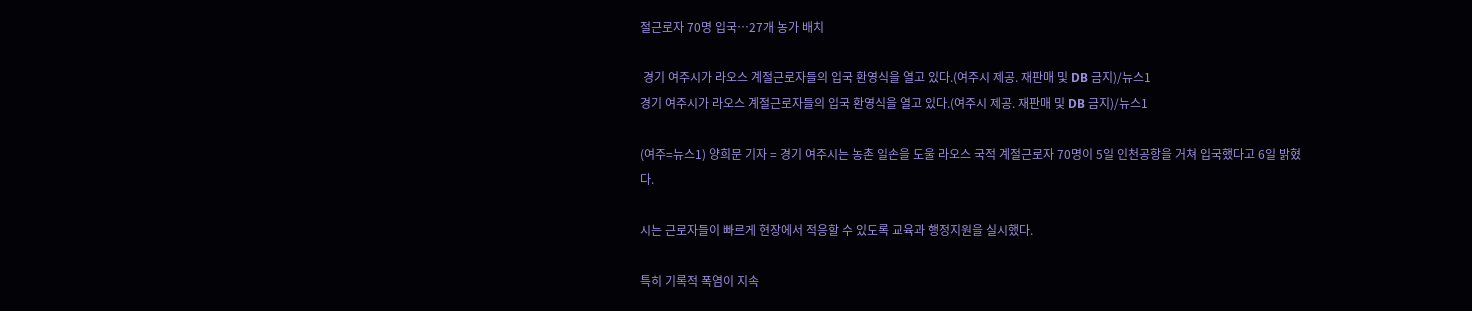절근로자 70명 입국…27개 농가 배치

 경기 여주시가 라오스 계절근로자들의 입국 환영식을 열고 있다.(여주시 제공. 재판매 및 DB 금지)/뉴스1
경기 여주시가 라오스 계절근로자들의 입국 환영식을 열고 있다.(여주시 제공. 재판매 및 DB 금지)/뉴스1

(여주=뉴스1) 양희문 기자 = 경기 여주시는 농촌 일손을 도울 라오스 국적 계절근로자 70명이 5일 인천공항을 거쳐 입국했다고 6일 밝혔다.

시는 근로자들이 빠르게 현장에서 적응할 수 있도록 교육과 행정지원을 실시했다.

특히 기록적 폭염이 지속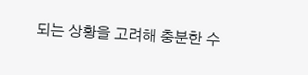되는 상황을 고려해 충분한 수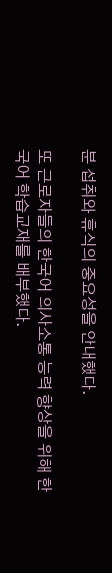분 섭취와 휴식의 중요성을 안내했다.

또 근로자들의 한국어 의사소통 능력 향상을 위해 한국어 학습교재를 배부했다.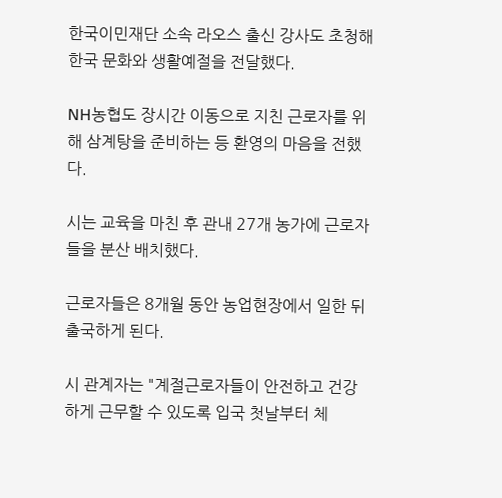한국이민재단 소속 라오스 출신 강사도 초청해 한국 문화와 생활예절을 전달했다.

NH농협도 장시간 이동으로 지친 근로자를 위해 삼계탕을 준비하는 등 환영의 마음을 전했다.

시는 교육을 마친 후 관내 27개 농가에 근로자들을 분산 배치했다.

근로자들은 8개월 동안 농업현장에서 일한 뒤 출국하게 된다.

시 관계자는 "계절근로자들이 안전하고 건강하게 근무할 수 있도록 입국 첫날부터 체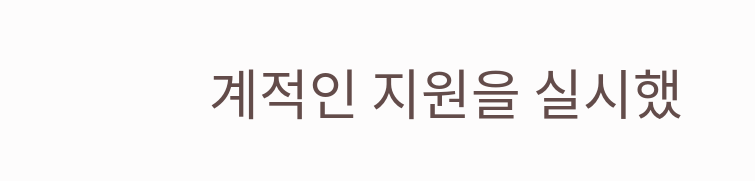계적인 지원을 실시했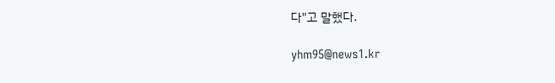다"고 말했다.

yhm95@news1.kr